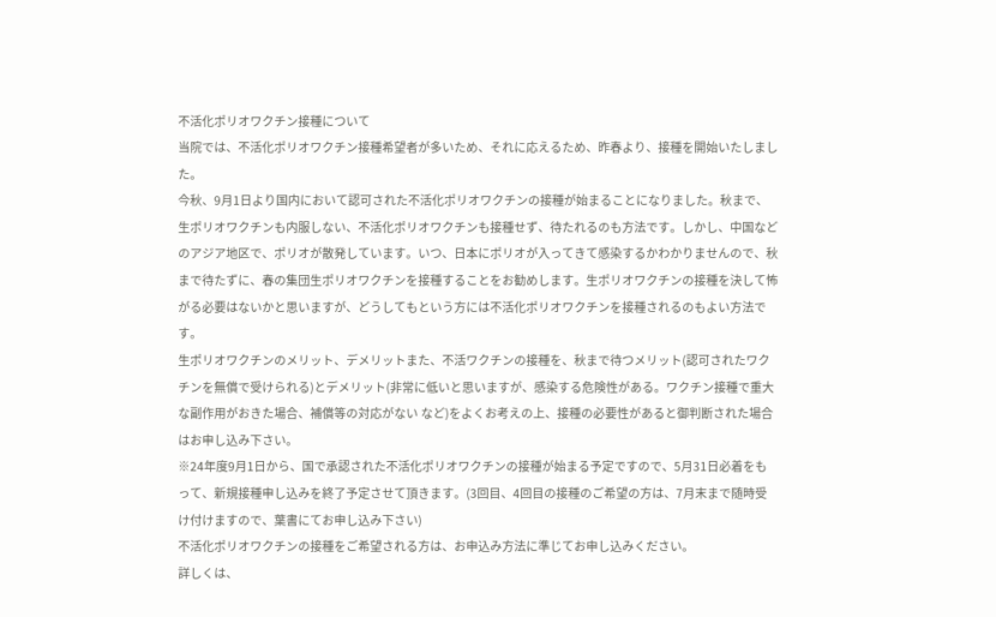不活化ポリオワクチン接種について
当院では、不活化ポリオワクチン接種希望者が多いため、それに応えるため、昨春より、接種を開始いたしました。
今秋、9月1日より国内において認可された不活化ポリオワクチンの接種が始まることになりました。秋まで、生ポリオワクチンも内服しない、不活化ポリオワクチンも接種せず、待たれるのも方法です。しかし、中国などのアジア地区で、ポリオが散発しています。いつ、日本にポリオが入ってきて感染するかわかりませんので、秋まで待たずに、春の集団生ポリオワクチンを接種することをお勧めします。生ポリオワクチンの接種を決して怖がる必要はないかと思いますが、どうしてもという方には不活化ポリオワクチンを接種されるのもよい方法です。
生ポリオワクチンのメリット、デメリットまた、不活ワクチンの接種を、秋まで待つメリット(認可されたワクチンを無償で受けられる)とデメリット(非常に低いと思いますが、感染する危険性がある。ワクチン接種で重大な副作用がおきた場合、補償等の対応がない など)をよくお考えの上、接種の必要性があると御判断された場合はお申し込み下さい。
※24年度9月1日から、国で承認された不活化ポリオワクチンの接種が始まる予定ですので、5月31日必着をもって、新規接種申し込みを終了予定させて頂きます。(3回目、4回目の接種のご希望の方は、7月末まで随時受け付けますので、葉書にてお申し込み下さい)
不活化ポリオワクチンの接種をご希望される方は、お申込み方法に準じてお申し込みください。
詳しくは、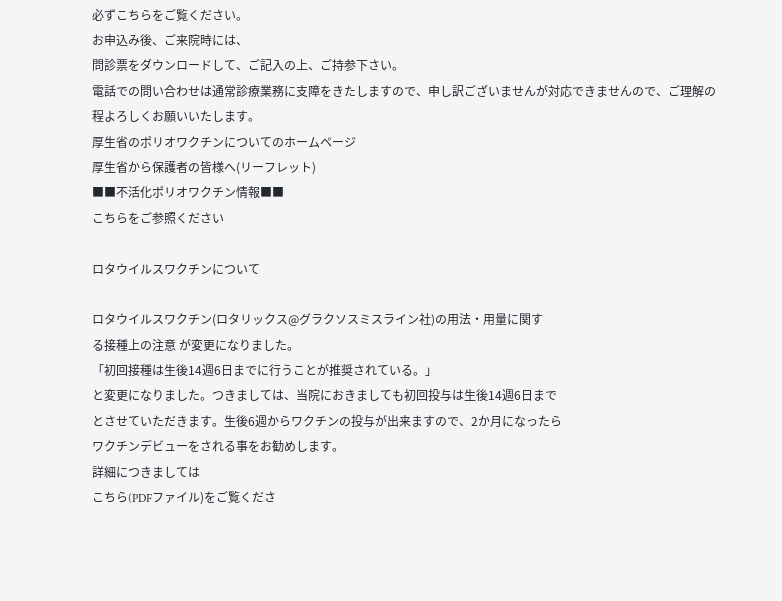必ずこちらをご覧ください。
お申込み後、ご来院時には、
問診票をダウンロードして、ご記入の上、ご持参下さい。
電話での問い合わせは通常診療業務に支障をきたしますので、申し訳ございませんが対応できませんので、ご理解の程よろしくお願いいたします。
厚生省のポリオワクチンについてのホームページ
厚生省から保護者の皆様へ(リーフレット)
■■不活化ポリオワクチン情報■■
こちらをご参照ください

ロタウイルスワクチンについて

ロタウイルスワクチン(ロタリックス@グラクソスミスライン社)の用法・用量に関す
る接種上の注意 が変更になりました。
「初回接種は生後14週6日までに行うことが推奨されている。」
と変更になりました。つきましては、当院におきましても初回投与は生後14週6日まで
とさせていただきます。生後6週からワクチンの投与が出来ますので、2か月になったら
ワクチンデビューをされる事をお勧めします。
詳細につきましては
こちら(PDFファイル)をご覧くださ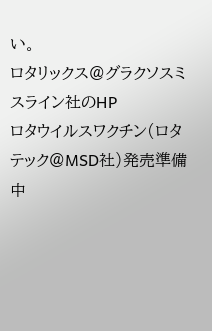い。
ロタリックス@グラクソスミスライン社のHP
ロタウイルスワクチン(ロタテック@MSD社)発売準備中